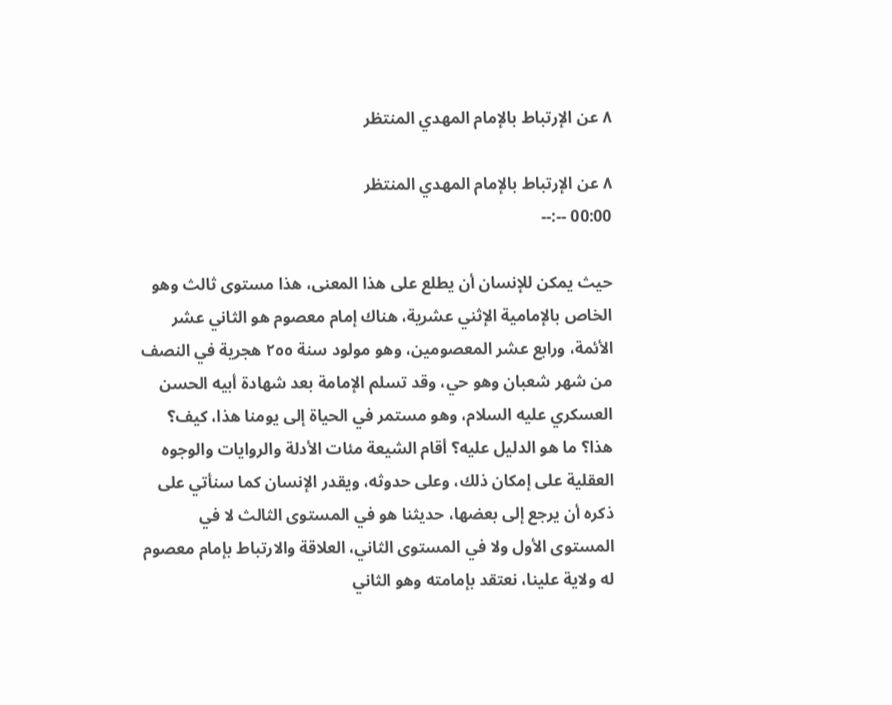٨ عن الإرتباط بالإمام المهدي المنتظر

٨ عن الإرتباط بالإمام المهدي المنتظر
00:00 --:--

حيث يمكن للإنسان أن يطلع على هذا المعنى، هذا مستوى ثالث وهو الخاص بالإمامية الإثني عشرية، هناك إمام معصوم هو الثاني عشر الأئمة، ورابع عشر المعصومين، وهو مولود سنة ٢٥٥ هجرية في النصف من شهر شعبان وهو حي، وقد تسلم الإمامة بعد شهادة أبيه الحسن العسكري عليه السلام، وهو مستمر في الحياة إلى يومنا هذا، كيف؟ هذا؟ ما هو الدليل عليه؟ أقام الشيعة مئات الأدلة والروايات والوجوه العقلية على إمكان ذلك، وعلى حدوثه، ويقدر الإنسان كما سنأتي على ذكره أن يرجع إلى بعضها، حديثنا هو في المستوى الثالث لا في المستوى الأول ولا في المستوى الثاني، العلاقة والارتباط بإمام معصوم له ولاية علينا، نعتقد بإمامته وهو الثاني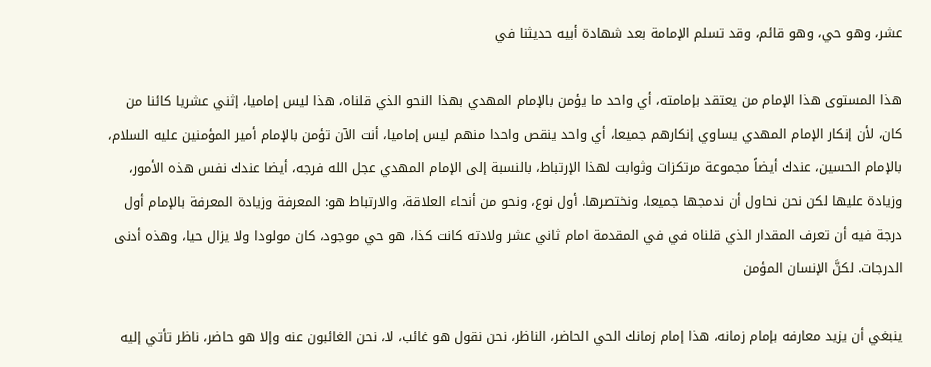عشر، وهو حي، وهو قائم، وقد تسلم الإمامة بعد شهادة أبيه حديثنا في

هذا المستوى هذا الإمام من يعتقد بإمامته، أي واحد ما يؤمن بالإمام المهدي بهذا النحو الذي قلناه، هذا ليس إماميا، إثني عشريا كائنا من كان، لأن إنكار الإمام المهدي يساوي إنكارهم جميعا، أي واحد ينقص واحدا منهم ليس إماميا، أنت الآن تؤمن بالإمام أمير المؤمنين عليه السلام، بالإمام الحسين، عندك أيضاً مجموعة مرتكزات وثوابت لهذا الإرتباط، بالنسبة إلى الإمام المهدي عجل الله فرجه، أيضا عندك نفس هذه الأمور، وزيادة عليها لكن نحن نحاول أن ندمجها جميعا، ونختصرها. أول نوع، ونحو من أنحاء العلاقة، والارتباط هو: المعرفة وزيادة المعرفة بالإمام أول درجة فيه أن تعرف المقدار الذي قلناه في في المقدمة امام ثاني عشر ولادته كانت كذا، هو حي موجود، كان مولودا ولا يزال حيا، وهذه أدنى الدرجات. لكنَّ الإنسان المؤمن

ينبغي أن يزيد معارفه بإمام زمانه، هذا إمام زمانك الحي الحاضر، الناظر، نحن نقول هو غائب، لا، نحن الغائبون عنه وإلا هو حاضر، ناظر تأتي إليه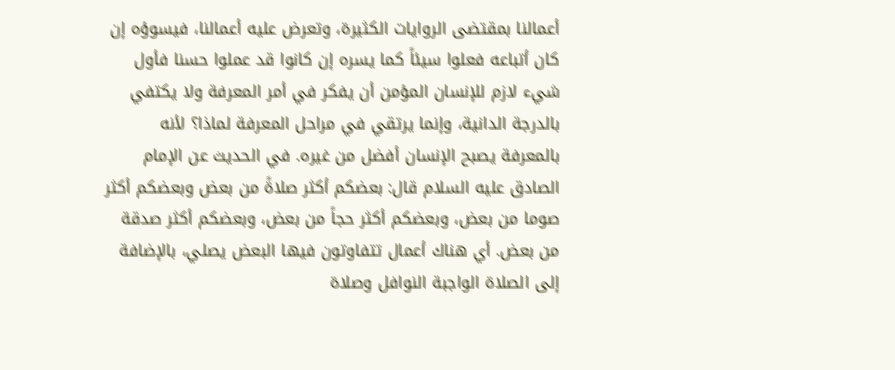أعمالنا بمقتضى الروايات الكثيرة، وتعرض عليه أعمالنا، فيسوؤه إن كان أتباعه فعلوا سيئاً كما يسره إن كانوا قد عملوا حسنا فأول شيء لازم للإنسان المؤمن أن يفكر في أمر المعرفة ولا يكتفي بالدرجة الدانية، وإنما يرتقي في مراحل المعرفة لماذا؟ لأنه بالمعرفة يصبح الإنسان أفضل من غيره. في الحديث عن الإمام الصادق عليه السلام قال: بعضكم أكثر صلاةً من بعض وبعضكم أكثر صوما من بعض، وبعضكم أكثر حجاً من بعض، وبعضكم أكثر صدقة من بعض. أي هناك أعمال تتفاوتون فيها البعض يصلي، بالإضافة إلى الصلاة الواجبة النوافل وصلاة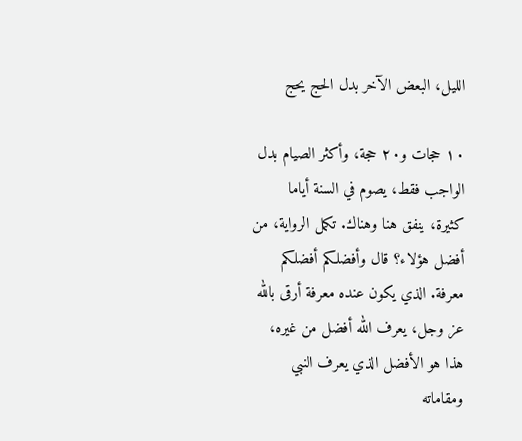الليل، البعض الآخر بدل الحج يحج

١٠ حجات و٢٠ حجة، وأكثر الصيام بدل الواجب فقط، يصوم في السنة أياما كثيرة، ينفق هنا وهناك. تكمل الرواية، من أفضل هؤلاء؟ قال وأفضلكم أفضلكم معرفة. الذي يكون عنده معرفة أرقى بالله عز وجل، يعرف الله أفضل من غيره، هذا هو الأفضل الذي يعرف النبي ومقاماته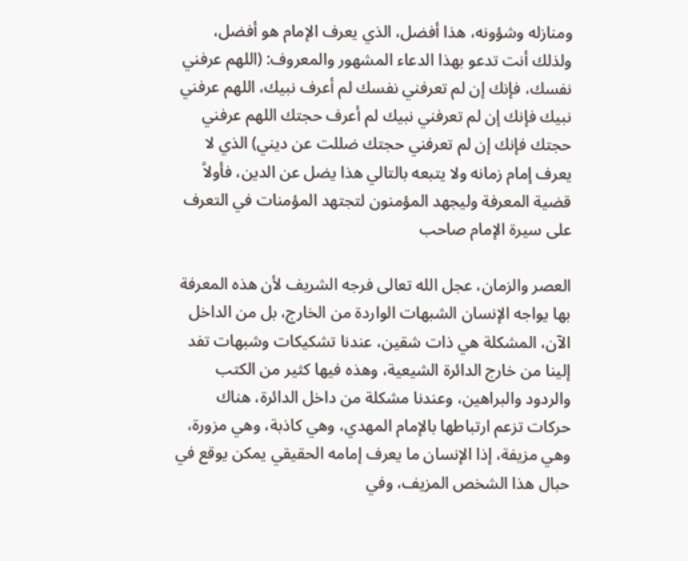ومنازله وشؤونه، هذا أفضل، الذي يعرف الإمام هو أفضل، ولذلك أنت تدعو بهذا الدعاء المشهور والمعروف: (اللهم عرفني نفسك، فإنك إن لم تعرفني نفسك لم أعرف نبيك، اللهم عرفني نبيك فإنك إن لم تعرفني نبيك لم أعرف حجتك اللهم عرفني حجتك فإنك إن لم تعرفني حجتك ضللت عن ديني) الذي لا يعرف إمام زمانه ولا يتبعه بالتالي هذا يضل عن الدين، فأولاً قضية المعرفة وليجهد المؤمنون لتجتهد المؤمنات في التعرف على سيرة الإمام صاحب

العصر والزمان، عجل الله تعالى فرجه الشريف لأن هذه المعرفة بها يواجه الإنسان الشبهات الواردة من الخارج، بل من الداخل الآن، المشكلة هي ذات شقين، عندنا تشكيكات وشبهات تفد إلينا من خارج الدائرة الشيعية، وهذه فيها كثير من الكتب والردود والبراهين، وعندنا مشكلة من داخل الدائرة، هناك حركات تزعم ارتباطها بالإمام المهدي، وهي كاذبة، وهي مزورة، وهي مزيفة، إذا الإنسان ما يعرف إمامه الحقيقي يمكن يوقع في حبال هذا الشخص المزيف، وفي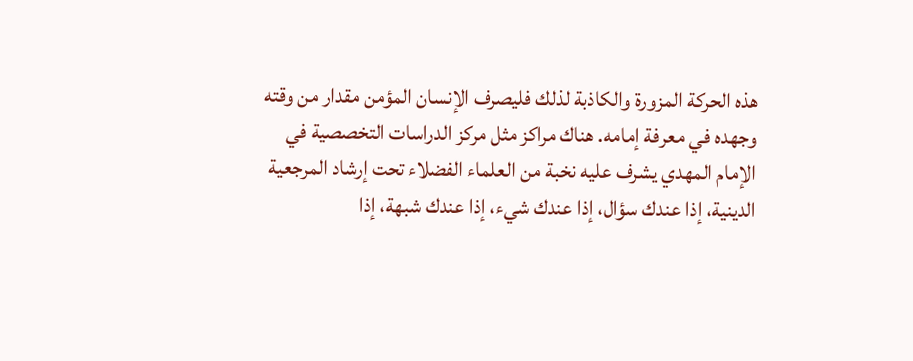هذه الحركة المزورة والكاذبة لذلك فليصرف الإنسان المؤمن مقدار من وقته وجهده في معرفة إمامه. هناك مراكز مثل مركز الدراسات التخصصية في الإمام المهدي يشرف عليه نخبة من العلماء الفضلاء تحت إرشاد المرجعية الدينية، إذا عندك سؤال، إذا عندك شيء، إذا عندك شبهة، إذا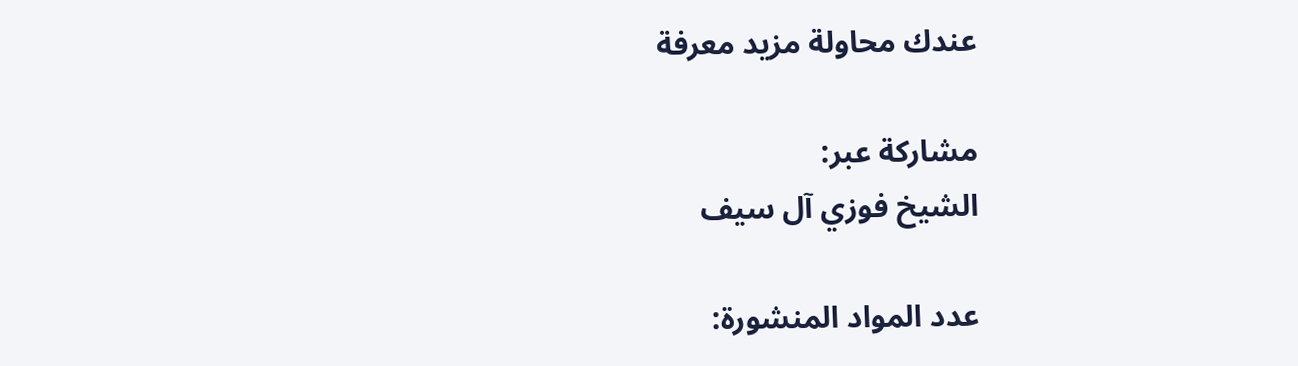عندك محاولة مزيد معرفة

مشاركة عبر:
الشيخ فوزي آل سيف

عدد المواد المنشورة: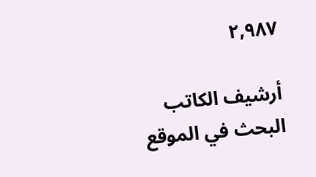٢,٩٨٧

أرشيف الكاتب
البحث في الموقع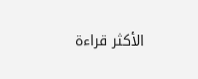الأكثر قراءة